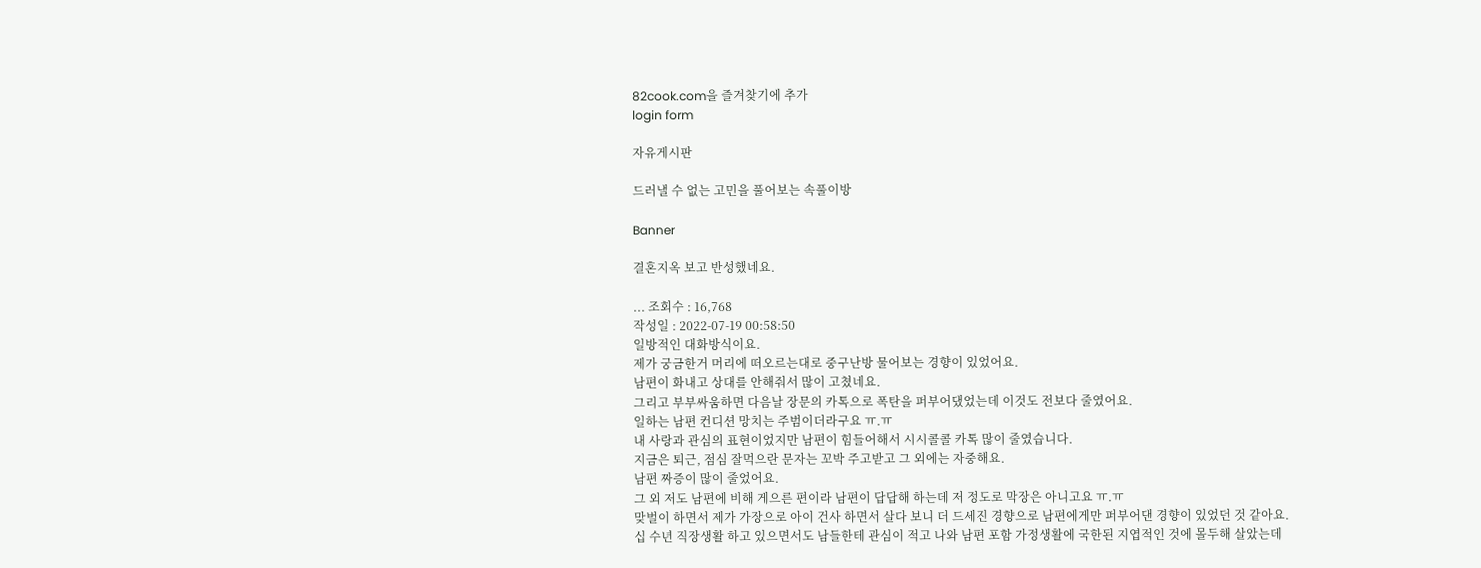82cook.com을 즐겨찾기에 추가
login form

자유게시판

드러낼 수 없는 고민을 풀어보는 속풀이방

Banner

결혼지옥 보고 반성했네요.

... 조회수 : 16,768
작성일 : 2022-07-19 00:58:50
일방적인 대화방식이요.
제가 궁금한거 머리에 떠오르는대로 중구난방 물어보는 경향이 있었어요.
남편이 화내고 상대를 안해줘서 많이 고쳤네요.
그리고 부부싸움하면 다음날 장문의 카톡으로 폭탄을 퍼부어댔었는데 이것도 전보다 줄였어요.
일하는 남편 컨디션 망치는 주범이더라구요 ㅠ.ㅠ
내 사랑과 관심의 표현이었지만 남편이 힘들어해서 시시콜콜 카톡 많이 줄였습니다.
지금은 퇴근, 점심 잘먹으란 문자는 꼬박 주고받고 그 외에는 자중해요.
남편 짜증이 많이 줄었어요.
그 외 저도 남편에 비해 게으른 편이라 남편이 답답해 하는데 저 정도로 막장은 아니고요 ㅠ.ㅠ
맞벌이 하면서 제가 가장으로 아이 건사 하면서 살다 보니 더 드세진 경향으로 남편에게만 퍼부어댄 경향이 있었던 것 같아요.
십 수년 직장생활 하고 있으면서도 남들한테 관심이 적고 나와 남편 포함 가정생활에 국한된 지엽적인 것에 몰두해 살았는데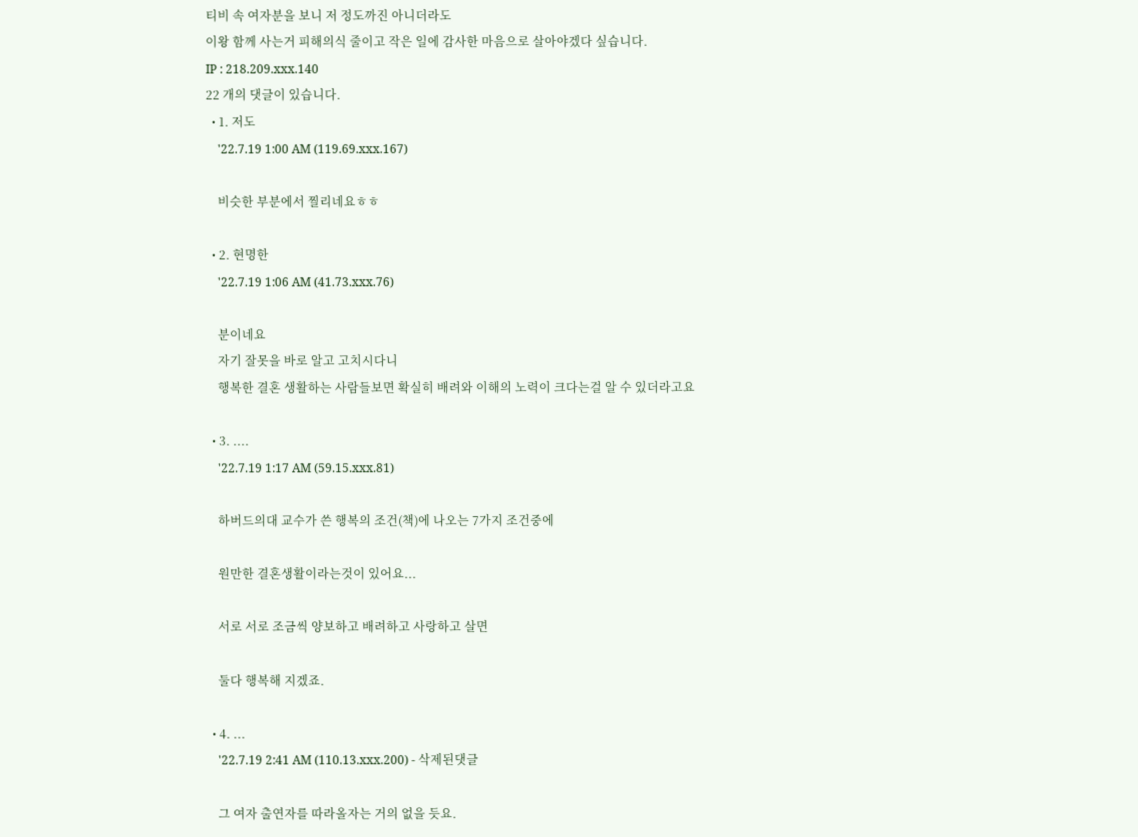티비 속 여자분을 보니 저 정도까진 아니더라도
이왕 함께 사는거 피해의식 줄이고 작은 일에 감사한 마음으로 살아야겠다 싶습니다.
IP : 218.209.xxx.140
22 개의 댓글이 있습니다.
  • 1. 저도
    '22.7.19 1:00 AM (119.69.xxx.167)

    비슷한 부분에서 찔리네요ㅎㅎ

  • 2. 현명한
    '22.7.19 1:06 AM (41.73.xxx.76)

    분이네요
    자기 잘못을 바로 알고 고치시다니
    행복한 결혼 생활하는 사람들보면 확실히 배려와 이해의 노력이 크다는걸 알 수 있더라고요

  • 3. ....
    '22.7.19 1:17 AM (59.15.xxx.81)

    하버드의대 교수가 쓴 행복의 조건(책)에 나오는 7가지 조건중에

    원만한 결혼생활이라는것이 있어요...

    서로 서로 조금씩 양보하고 배려하고 사랑하고 살면

    둘다 행복해 지겠죠.

  • 4. ...
    '22.7.19 2:41 AM (110.13.xxx.200) - 삭제된댓글

    그 여자 출연자를 따라올자는 거의 없을 듯요.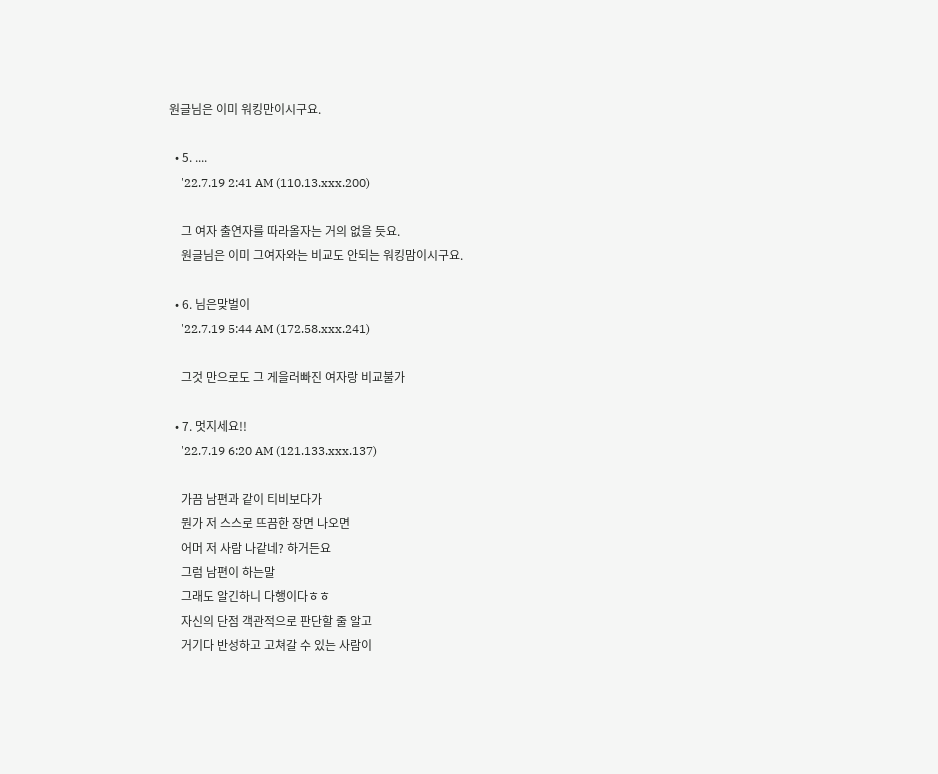원글님은 이미 워킹만이시구요.

  • 5. ....
    '22.7.19 2:41 AM (110.13.xxx.200)

    그 여자 출연자를 따라올자는 거의 없을 듯요.
    원글님은 이미 그여자와는 비교도 안되는 워킹맘이시구요.

  • 6. 님은맞벌이
    '22.7.19 5:44 AM (172.58.xxx.241)

    그것 만으로도 그 게을러빠진 여자랑 비교불가

  • 7. 멋지세요!!
    '22.7.19 6:20 AM (121.133.xxx.137)

    가끔 남편과 같이 티비보다가
    뭔가 저 스스로 뜨끔한 장면 나오면
    어머 저 사람 나같네? 하거든요
    그럼 남편이 하는말
    그래도 알긴하니 다행이다ㅎㅎ
    자신의 단점 객관적으로 판단할 줄 알고
    거기다 반성하고 고쳐갈 수 있는 사람이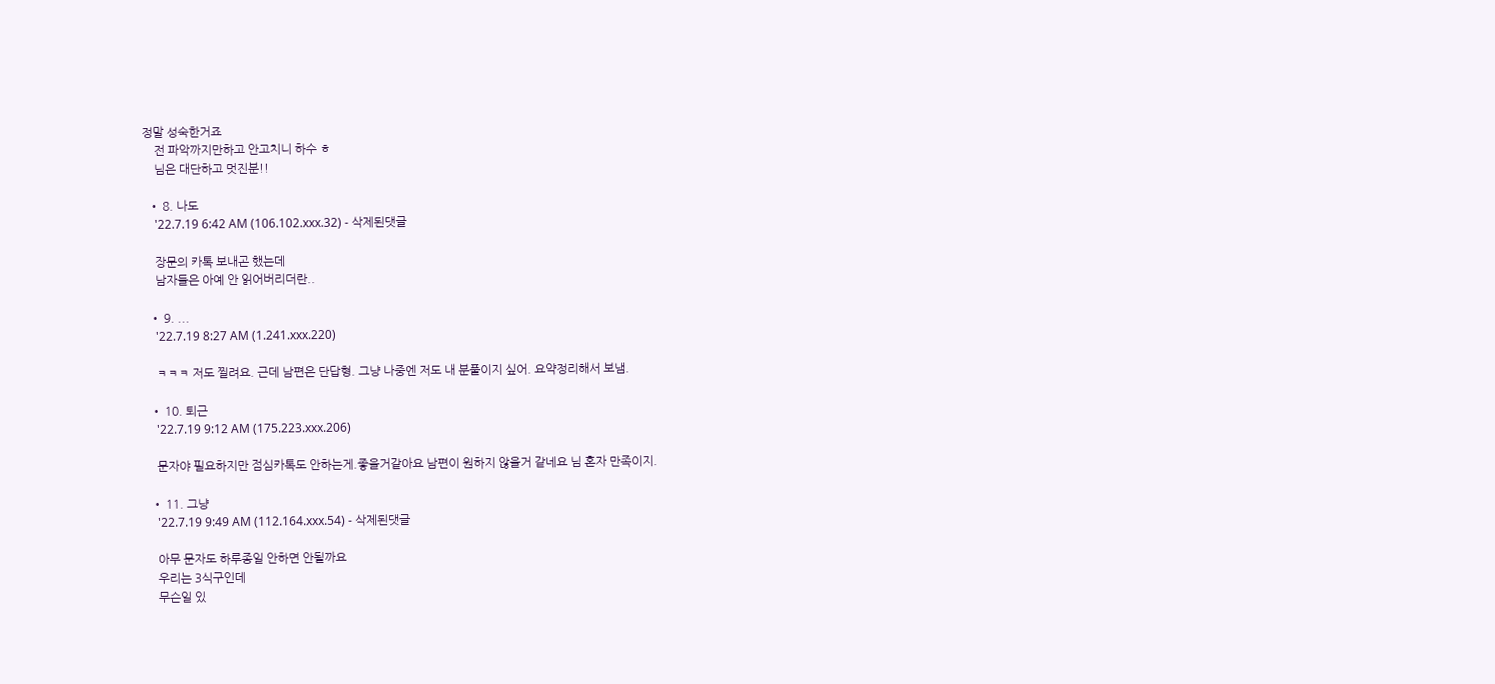정말 성숙한거죠
    전 파악까지만하고 안고치니 하수 ㅎ
    님은 대단하고 멋진분!!

  • 8. 나도
    '22.7.19 6:42 AM (106.102.xxx.32) - 삭제된댓글

    장문의 카톡 보내곤 했는데
    남자들은 아예 안 읽어버리더란..

  • 9. ...
    '22.7.19 8:27 AM (1.241.xxx.220)

    ㅋㅋㅋ 저도 찔려요. 근데 남편은 단답형. 그냥 나중엔 저도 내 분풀이지 싶어. 요약정리해서 보냄.

  • 10. 퇴근
    '22.7.19 9:12 AM (175.223.xxx.206)

    문자야 필요하지만 점심카톡도 안하는게.좋을거같아요 남편이 원하지 않을거 같네요 님 혼자 만족이지.

  • 11. 그냥
    '22.7.19 9:49 AM (112.164.xxx.54) - 삭제된댓글

    아무 문자도 하루종일 안하면 안될까요
    우리는 3식구인데
    무슨일 있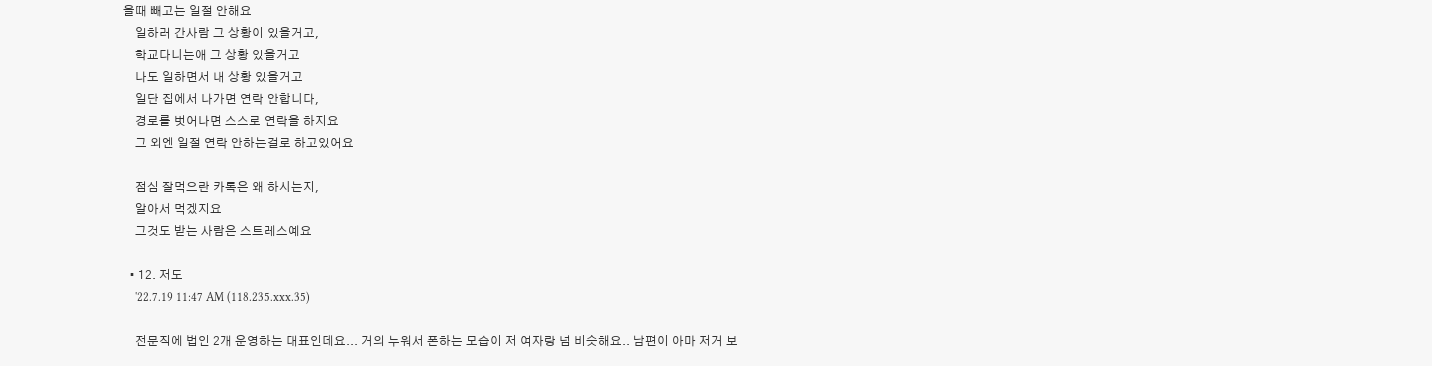을때 빼고는 일절 안해요
    일하러 간사람 그 상황이 있을거고,
    학교다니는애 그 상황 있을거고
    나도 일하면서 내 상황 있을거고
    일단 집에서 나가면 연락 안합니다,
    경로를 벗어나면 스스로 연락을 하지요
    그 외엔 일절 연락 안하는걸로 하고있어요

    점심 잘먹으란 카톡은 왜 하시는지,
    알아서 먹겠지요
    그것도 받는 사람은 스트레스예요

  • 12. 저도
    '22.7.19 11:47 AM (118.235.xxx.35)

    전문직에 법인 2개 운영하는 대표인데요... 거의 누워서 폰하는 모습이 저 여자랑 넘 비슷해요.. 남편이 아마 저거 보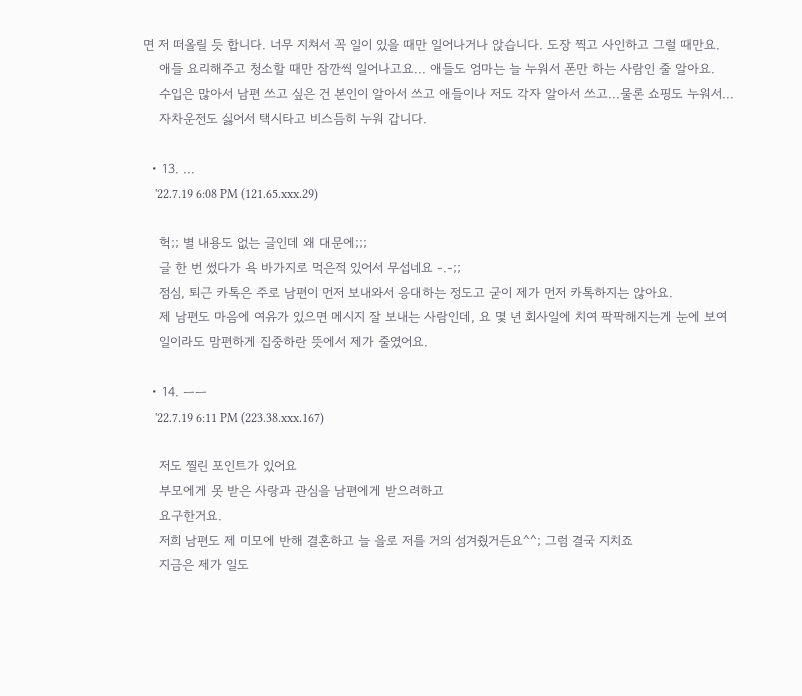면 저 떠올릴 듯 합니다. 너무 지쳐서 꼭 일이 있을 때만 일어나거나 앉습니다. 도장 찍고 사인하고 그럴 때만요.
    애들 요리해주고 청소할 때만 잠깐씩 일어나고요... 애들도 엄마는 늘 누워서 폰만 하는 사람인 줄 알아요.
    수입은 많아서 남편 쓰고 싶은 건 본인이 알아서 쓰고 애들이나 저도 각자 알아서 쓰고...물론 쇼핑도 누워서...
    자차운전도 싫어서 택시타고 비스듬히 누워 갑니다.

  • 13. ...
    '22.7.19 6:08 PM (121.65.xxx.29)

    헉;; 별 내용도 없는 글인데 왜 대문에;;;
    글 한 번 썼다가 욕 바가지로 먹은적 있어서 무섭네요 -.-;;
    점심, 퇴근 카톡은 주로 남편이 먼저 보내와서 응대하는 정도고 굳이 제가 먼저 카톡하지는 않아요.
    제 남편도 마음에 여유가 있으면 메시지 잘 보내는 사람인데, 요 몇 년 회사일에 치여 팍팍해지는게 눈에 보여
    일이라도 맘편하게 집중하란 뜻에서 제가 줄였어요.

  • 14. ㅡㅡ
    '22.7.19 6:11 PM (223.38.xxx.167)

    저도 찔린 포인트가 있어요
    부모에게 못 받은 사랑과 관심을 남편에게 받으려하고
    요구한거요.
    저희 남편도 제 미모에 반해 결혼하고 늘 을로 저를 거의 섬겨줬거든요^^; 그럼 결국 지치죠
    지금은 제가 일도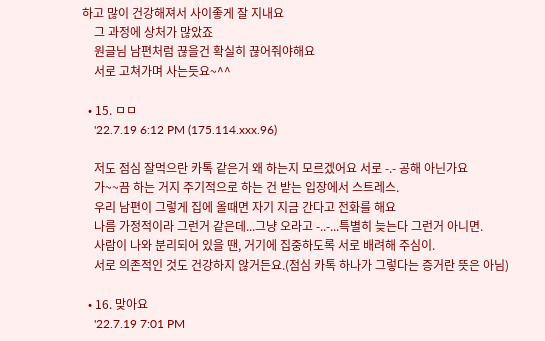하고 많이 건강해져서 사이좋게 잘 지내요
    그 과정에 상처가 많았죠
    원글님 남편처럼 끊을건 확실히 끊어줘야해요
    서로 고쳐가며 사는듯요~^^

  • 15. ㅁㅁ
    '22.7.19 6:12 PM (175.114.xxx.96)

    저도 점심 잘먹으란 카톡 같은거 왜 하는지 모르겠어요 서로 -.- 공해 아닌가요
    가~~끔 하는 거지 주기적으로 하는 건 받는 입장에서 스트레스.
    우리 남편이 그렇게 집에 올때면 자기 지금 간다고 전화를 해요
    나름 가정적이라 그런거 같은데...그냥 오라고 -..-...특별히 늦는다 그런거 아니면.
    사람이 나와 분리되어 있을 땐, 거기에 집중하도록 서로 배려해 주심이.
    서로 의존적인 것도 건강하지 않거든요.(점심 카톡 하나가 그렇다는 증거란 뜻은 아님)

  • 16. 맞아요
    '22.7.19 7:01 PM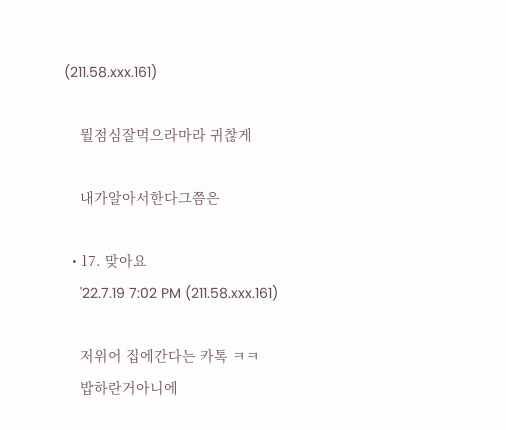(211.58.xxx.161)

    뭘점심잘먹으라마라 귀찮게

    내가알아서한다그쯤은

  • 17. 맞아요
    '22.7.19 7:02 PM (211.58.xxx.161)

    저위어 집에간다는 카톡 ㅋㅋ
    밥하란거아니에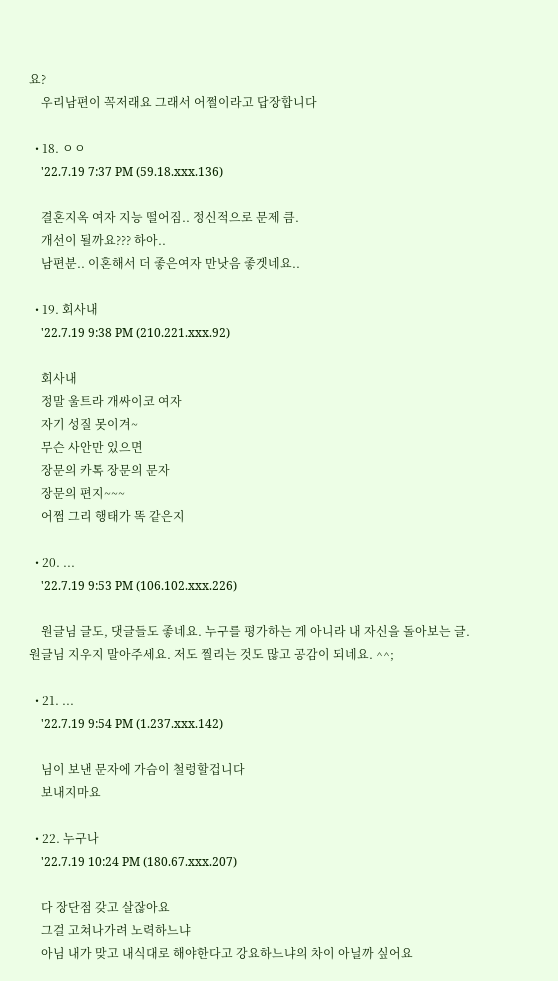요?
    우리남편이 꼭저래요 그래서 어쩔이라고 답장합니다

  • 18. ㅇㅇ
    '22.7.19 7:37 PM (59.18.xxx.136)

    결혼지옥 여자 지능 떨어짐.. 정신적으로 문제 큼.
    개선이 될까요??? 하아..
    남편분.. 이혼해서 더 좋은여자 만낫음 좋겟네요..

  • 19. 회사내
    '22.7.19 9:38 PM (210.221.xxx.92)

    회사내
    정말 울트라 개싸이코 여자
    자기 성질 못이겨~
    무슨 사안만 있으면
    장문의 카톡 장문의 문자
    장문의 편지~~~
    어쩜 그리 행태가 똑 같은지

  • 20. ...
    '22.7.19 9:53 PM (106.102.xxx.226)

    원글님 글도, 댓글들도 좋네요. 누구를 평가하는 게 아니라 내 자신을 돌아보는 글. 원글님 지우지 말아주세요. 저도 찔리는 것도 많고 공감이 되네요. ^^;

  • 21. ...
    '22.7.19 9:54 PM (1.237.xxx.142)

    님이 보낸 문자에 가슴이 철렁할겁니다
    보내지마요

  • 22. 누구나
    '22.7.19 10:24 PM (180.67.xxx.207)

    다 장단점 갖고 살잖아요
    그걸 고쳐나가려 노력하느냐
    아님 내가 맞고 내식대로 해야한다고 강요하느냐의 차이 아닐까 싶어요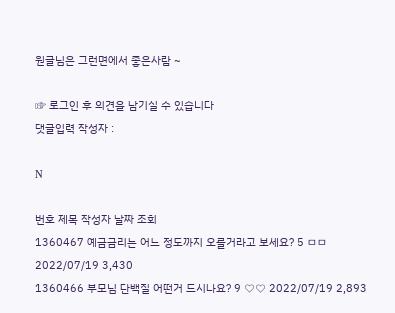원글님은 그런면에서 좋은사람 ~

☞ 로그인 후 의견을 남기실 수 있습니다
댓글입력 작성자 :

N

번호 제목 작성자 날짜 조회
1360467 예금금리는 어느 정도까지 오를거라고 보세요? 5 ㅁㅁ 2022/07/19 3,430
1360466 부모님 단백질 어떤거 드시나요? 9 ♡♡ 2022/07/19 2,893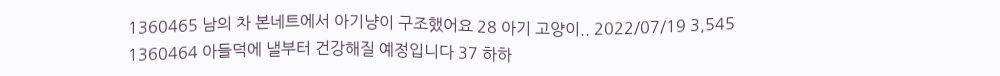1360465 남의 차 본네트에서 아기냥이 구조했어요 28 아기 고양이.. 2022/07/19 3,545
1360464 아들덕에 낼부터 건강해질 예정입니다 37 하하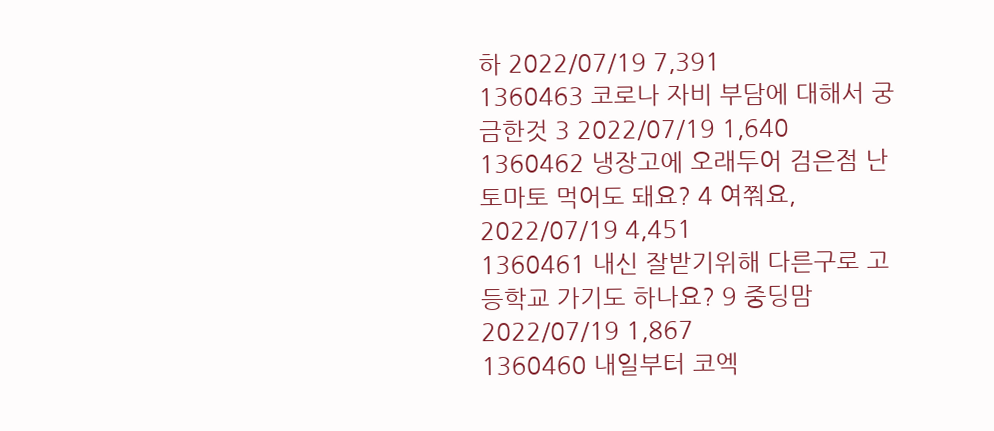하 2022/07/19 7,391
1360463 코로나 자비 부담에 대해서 궁금한것 3 2022/07/19 1,640
1360462 냉장고에 오래두어 검은점 난 토마토 먹어도 돼요? 4 여쭤요, 2022/07/19 4,451
1360461 내신 잘받기위해 다른구로 고등학교 가기도 하나요? 9 중딩맘 2022/07/19 1,867
1360460 내일부터 코엑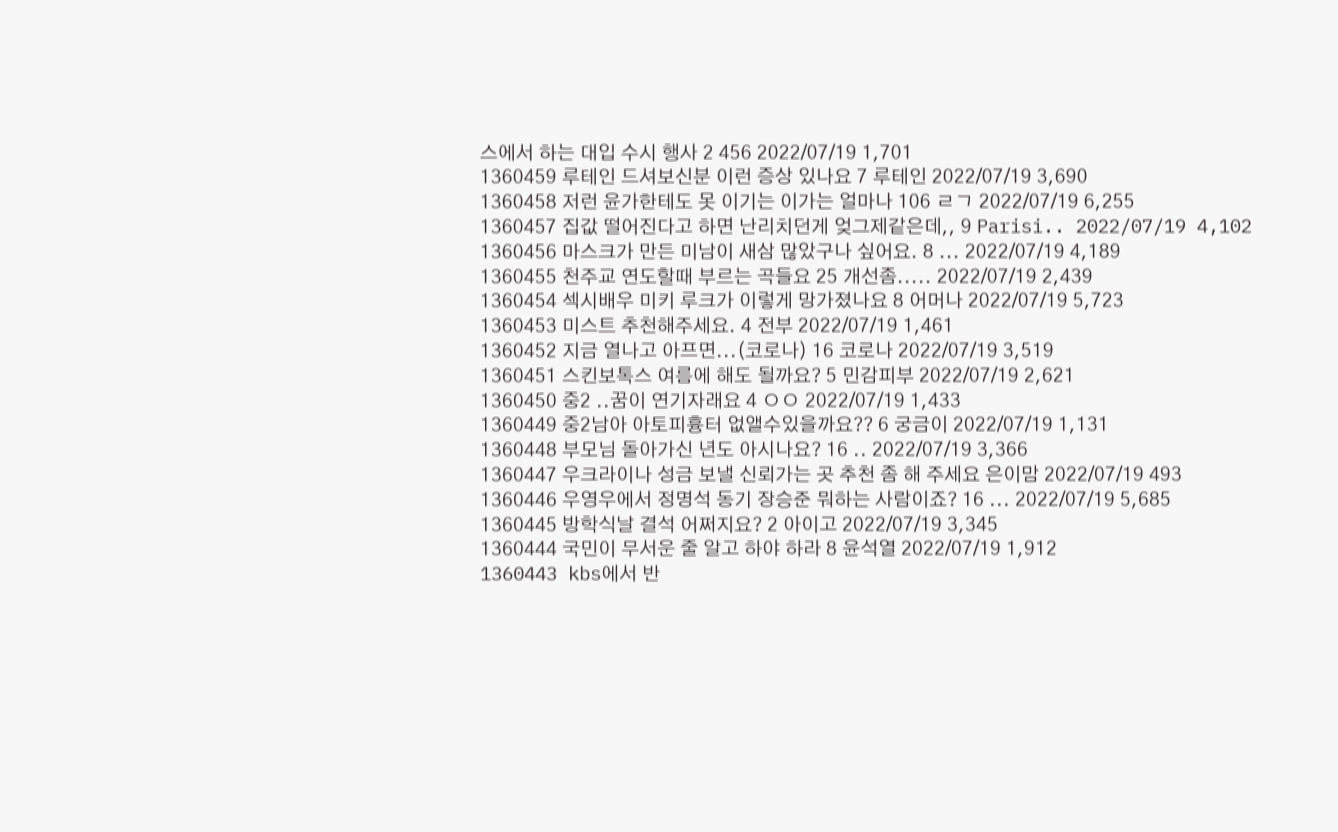스에서 하는 대입 수시 행사 2 456 2022/07/19 1,701
1360459 루테인 드셔보신분 이런 증상 있나요 7 루테인 2022/07/19 3,690
1360458 저런 윤가한테도 못 이기는 이가는 얼마나 106 ㄹㄱ 2022/07/19 6,255
1360457 집값 떨어진다고 하면 난리치던게 엊그제같은데,, 9 Parisi.. 2022/07/19 4,102
1360456 마스크가 만든 미남이 새삼 많았구나 싶어요. 8 ... 2022/07/19 4,189
1360455 천주교 연도할때 부르는 곡들요 25 개선좀..... 2022/07/19 2,439
1360454 섹시배우 미키 루크가 이렇게 망가졌나요 8 어머나 2022/07/19 5,723
1360453 미스트 추천해주세요. 4 전부 2022/07/19 1,461
1360452 지금 열나고 아프면...(코로나) 16 코로나 2022/07/19 3,519
1360451 스킨보톡스 여름에 해도 될까요? 5 민감피부 2022/07/19 2,621
1360450 중2 ..꿈이 연기자래요 4 ㅇㅇ 2022/07/19 1,433
1360449 중2남아 아토피흉터 없앨수있을까요?? 6 궁금이 2022/07/19 1,131
1360448 부모님 돌아가신 년도 아시나요? 16 .. 2022/07/19 3,366
1360447 우크라이나 성금 보낼 신뢰가는 곳 추천 좀 해 주세요 은이맘 2022/07/19 493
1360446 우영우에서 정명석 동기 장승준 뭐하는 사람이죠? 16 ... 2022/07/19 5,685
1360445 방학식날 결석 어쩌지요? 2 아이고 2022/07/19 3,345
1360444 국민이 무서운 줄 알고 하야 하라 8 윤석열 2022/07/19 1,912
1360443 kbs에서 반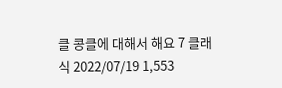클 콩클에 대해서 해요 7 클래식 2022/07/19 1,553